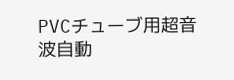PVCチューブ用超音波自動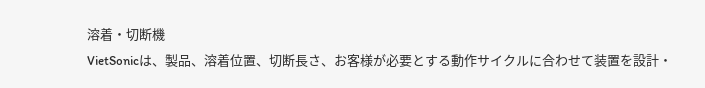溶着・切断機
VietSonicは、製品、溶着位置、切断長さ、お客様が必要とする動作サイクルに合わせて装置を設計・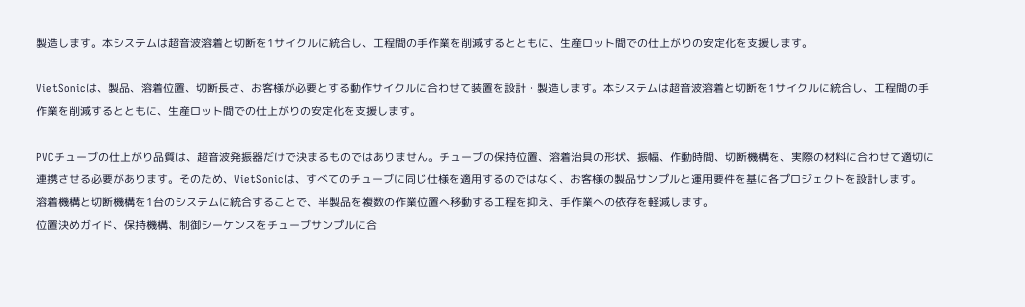製造します。本システムは超音波溶着と切断を1サイクルに統合し、工程間の手作業を削減するとともに、生産ロット間での仕上がりの安定化を支援します。

VietSonicは、製品、溶着位置、切断長さ、お客様が必要とする動作サイクルに合わせて装置を設計・製造します。本システムは超音波溶着と切断を1サイクルに統合し、工程間の手作業を削減するとともに、生産ロット間での仕上がりの安定化を支援します。

PVCチューブの仕上がり品質は、超音波発振器だけで決まるものではありません。チューブの保持位置、溶着治具の形状、振幅、作動時間、切断機構を、実際の材料に合わせて適切に連携させる必要があります。そのため、VietSonicは、すべてのチューブに同じ仕様を適用するのではなく、お客様の製品サンプルと運用要件を基に各プロジェクトを設計します。
溶着機構と切断機構を1台のシステムに統合することで、半製品を複数の作業位置へ移動する工程を抑え、手作業への依存を軽減します。
位置決めガイド、保持機構、制御シーケンスをチューブサンプルに合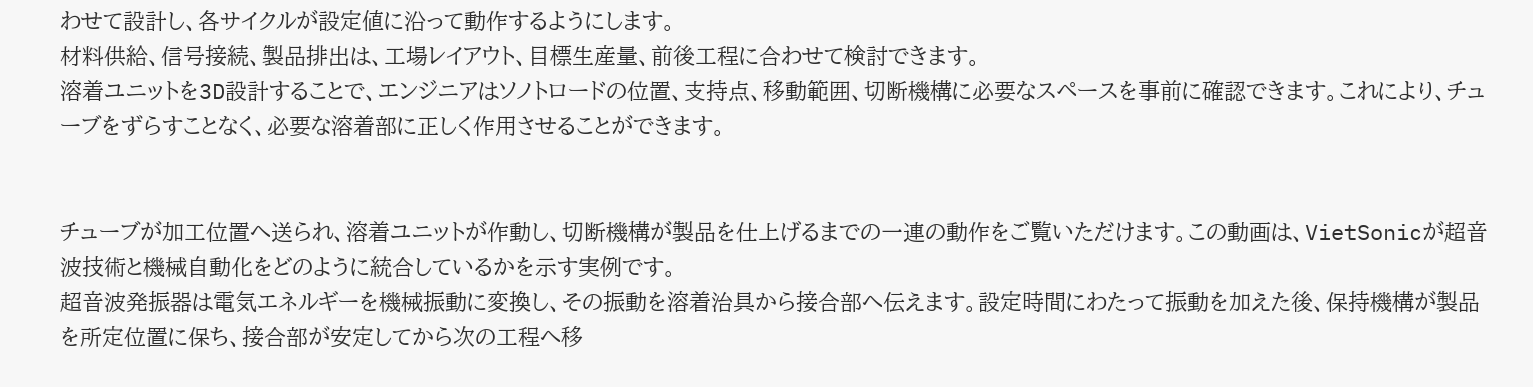わせて設計し、各サイクルが設定値に沿って動作するようにします。
材料供給、信号接続、製品排出は、工場レイアウト、目標生産量、前後工程に合わせて検討できます。
溶着ユニットを3D設計することで、エンジニアはソノトロードの位置、支持点、移動範囲、切断機構に必要なスペースを事前に確認できます。これにより、チューブをずらすことなく、必要な溶着部に正しく作用させることができます。


チューブが加工位置へ送られ、溶着ユニットが作動し、切断機構が製品を仕上げるまでの一連の動作をご覧いただけます。この動画は、VietSonicが超音波技術と機械自動化をどのように統合しているかを示す実例です。
超音波発振器は電気エネルギーを機械振動に変換し、その振動を溶着治具から接合部へ伝えます。設定時間にわたって振動を加えた後、保持機構が製品を所定位置に保ち、接合部が安定してから次の工程へ移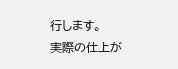行します。
実際の仕上が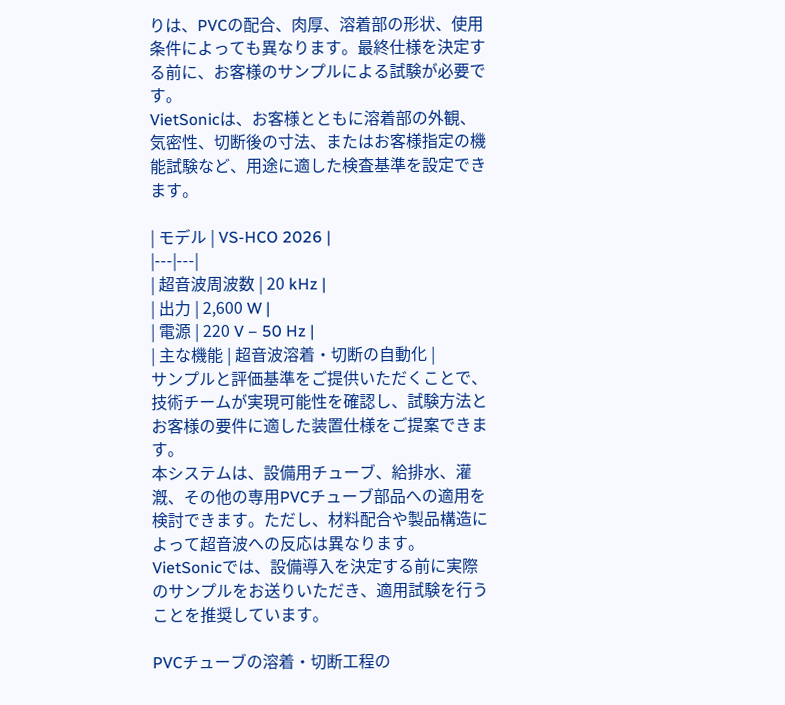りは、PVCの配合、肉厚、溶着部の形状、使用条件によっても異なります。最終仕様を決定する前に、お客様のサンプルによる試験が必要です。
VietSonicは、お客様とともに溶着部の外観、気密性、切断後の寸法、またはお客様指定の機能試験など、用途に適した検査基準を設定できます。

| モデル | VS-HCO 2026 |
|---|---|
| 超音波周波数 | 20 kHz |
| 出力 | 2,600 W |
| 電源 | 220 V – 50 Hz |
| 主な機能 | 超音波溶着・切断の自動化 |
サンプルと評価基準をご提供いただくことで、技術チームが実現可能性を確認し、試験方法とお客様の要件に適した装置仕様をご提案できます。
本システムは、設備用チューブ、給排水、灌漑、その他の専用PVCチューブ部品への適用を検討できます。ただし、材料配合や製品構造によって超音波への反応は異なります。VietSonicでは、設備導入を決定する前に実際のサンプルをお送りいただき、適用試験を行うことを推奨しています。

PVCチューブの溶着・切断工程の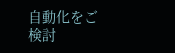自動化をご検討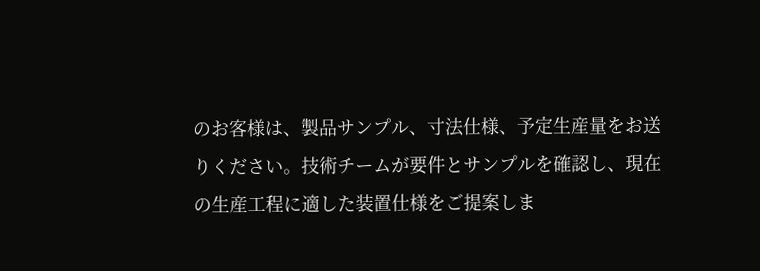のお客様は、製品サンプル、寸法仕様、予定生産量をお送りください。技術チームが要件とサンプルを確認し、現在の生産工程に適した装置仕様をご提案しま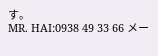す。
MR. HAI:0938 49 33 66 メー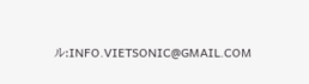ル:INFO.VIETSONIC@GMAIL.COM